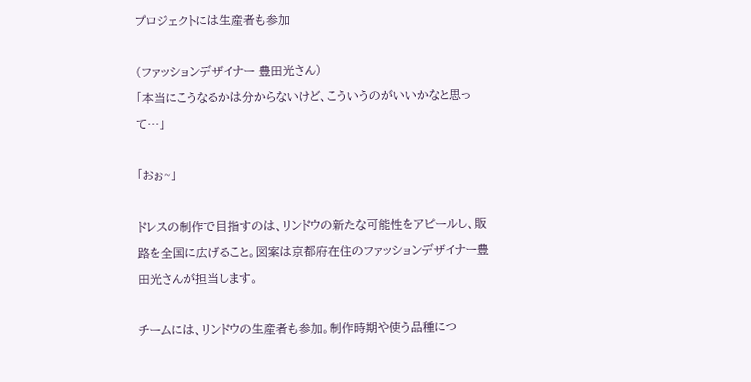プロジェクトには生産者も参加

(ファッションデザイナー 豊田光さん)
「本当にこうなるかは分からないけど、こういうのがいいかなと思って…」

「おぉ~」

ドレスの制作で目指すのは、リンドウの新たな可能性をアピールし、販路を全国に広げること。図案は京都府在住のファッションデザイナー豊田光さんが担当します。

チームには、リンドウの生産者も参加。制作時期や使う品種につ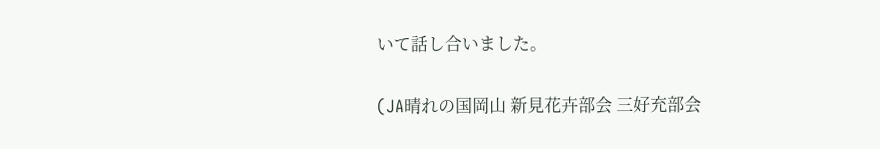いて話し合いました。

(JA晴れの国岡山 新見花卉部会 三好充部会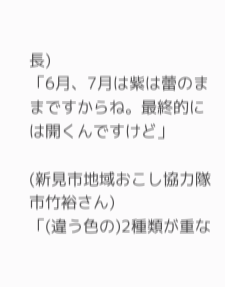長)
「6月、7月は紫は蕾のままですからね。最終的には開くんですけど」

(新見市地域おこし協力隊 市竹裕さん)
「(違う色の)2種類が重な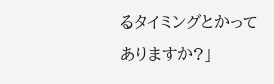るタイミングとかってありますか?」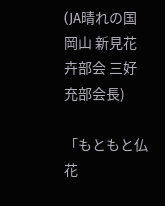(JA晴れの国岡山 新見花卉部会 三好充部会長)

「もともと仏花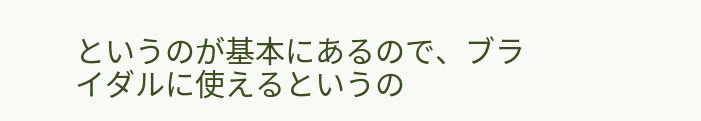というのが基本にあるので、ブライダルに使えるというの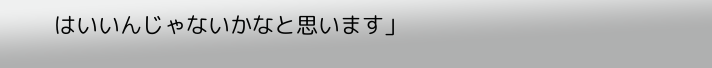はいいんじゃないかなと思います」